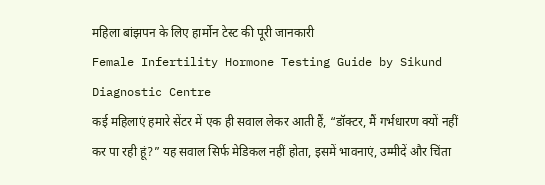महिला बांझपन के लिए हार्मोन टेस्ट की पूरी जानकारी
Female Infertility Hormone Testing Guide by Sikund Diagnostic Centre
कई महिलाएं हमारे सेंटर में एक ही सवाल लेकर आती हैं, “डॉक्टर, मैं गर्भधारण क्यों नहीं कर पा रही हूं?” यह सवाल सिर्फ मेडिकल नहीं होता, इसमें भावनाएं, उम्मीदें और चिंता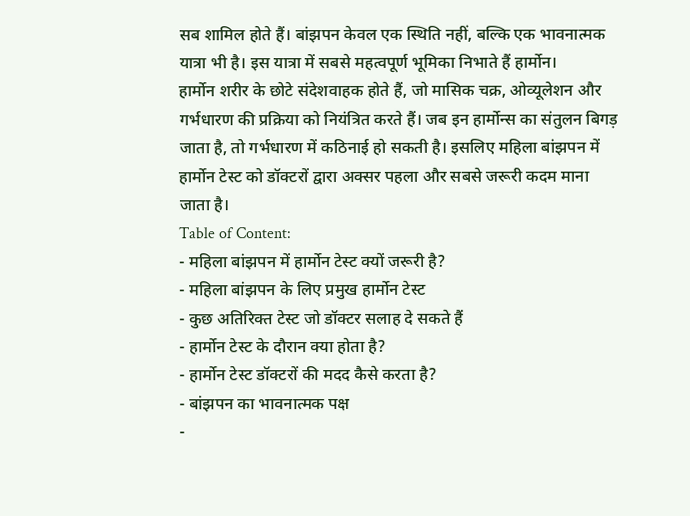सब शामिल होते हैं। बांझपन केवल एक स्थिति नहीं, बल्कि एक भावनात्मक यात्रा भी है। इस यात्रा में सबसे महत्वपूर्ण भूमिका निभाते हैं हार्मोन।
हार्मोन शरीर के छोटे संदेशवाहक होते हैं, जो मासिक चक्र, ओव्यूलेशन और गर्भधारण की प्रक्रिया को नियंत्रित करते हैं। जब इन हार्मोन्स का संतुलन बिगड़ जाता है, तो गर्भधारण में कठिनाई हो सकती है। इसलिए महिला बांझपन में हार्मोन टेस्ट को डॉक्टरों द्वारा अक्सर पहला और सबसे जरूरी कदम माना जाता है।
Table of Content:
- महिला बांझपन में हार्मोन टेस्ट क्यों जरूरी है?
- महिला बांझपन के लिए प्रमुख हार्मोन टेस्ट
- कुछ अतिरिक्त टेस्ट जो डॉक्टर सलाह दे सकते हैं
- हार्मोन टेस्ट के दौरान क्या होता है?
- हार्मोन टेस्ट डॉक्टरों की मदद कैसे करता है?
- बांझपन का भावनात्मक पक्ष
-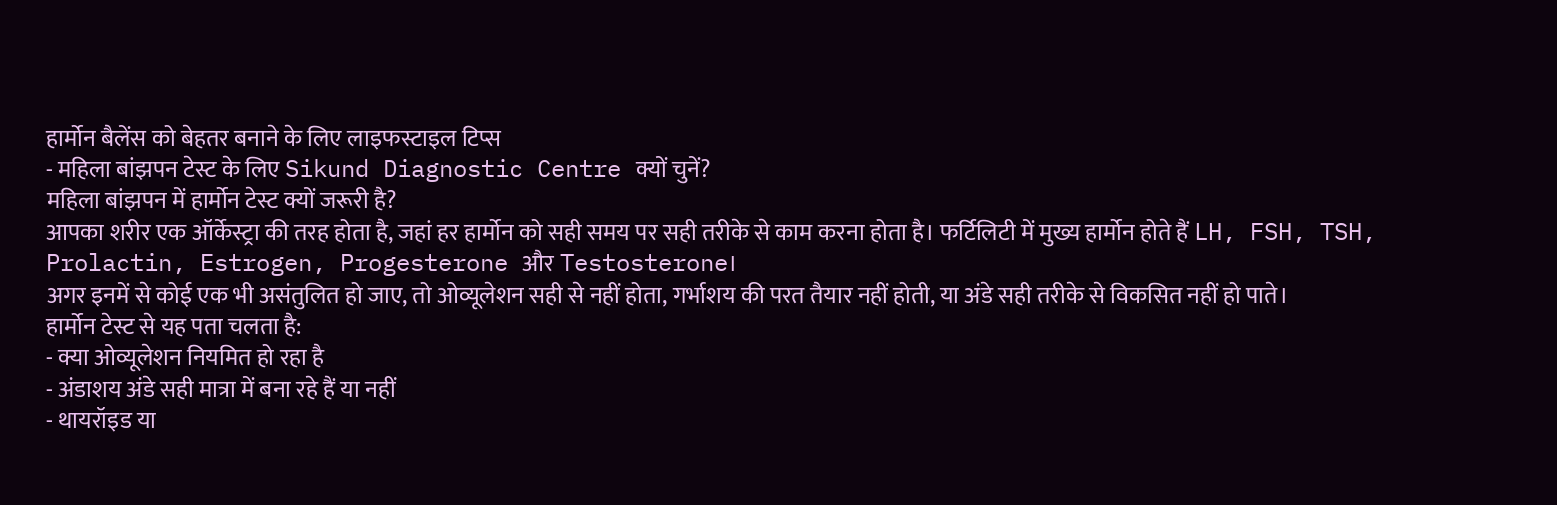हार्मोन बैलेंस को बेहतर बनाने के लिए लाइफस्टाइल टिप्स
- महिला बांझपन टेस्ट के लिए Sikund Diagnostic Centre क्यों चुनें?
महिला बांझपन में हार्मोन टेस्ट क्यों जरूरी है?
आपका शरीर एक ऑर्केस्ट्रा की तरह होता है, जहां हर हार्मोन को सही समय पर सही तरीके से काम करना होता है। फर्टिलिटी में मुख्य हार्मोन होते हैं LH, FSH, TSH, Prolactin, Estrogen, Progesterone और Testosterone।
अगर इनमें से कोई एक भी असंतुलित हो जाए, तो ओव्यूलेशन सही से नहीं होता, गर्भाशय की परत तैयार नहीं होती, या अंडे सही तरीके से विकसित नहीं हो पाते।
हार्मोन टेस्ट से यह पता चलता है:
- क्या ओव्यूलेशन नियमित हो रहा है
- अंडाशय अंडे सही मात्रा में बना रहे हैं या नहीं
- थायरॉइड या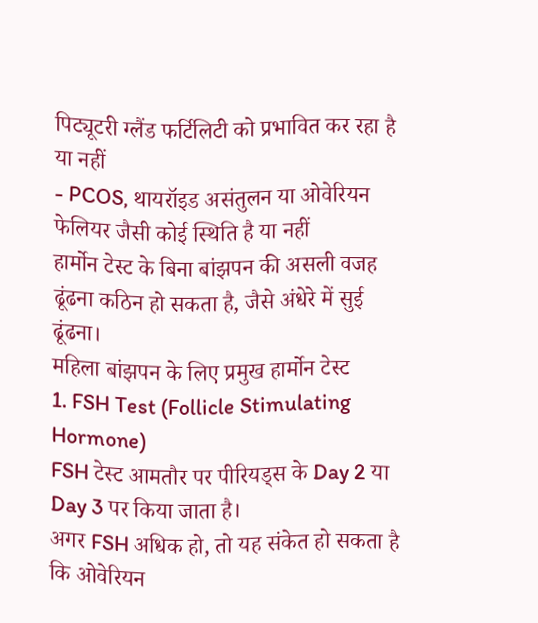पिट्यूटरी ग्लैंड फर्टिलिटी को प्रभावित कर रहा है या नहीं
- PCOS, थायरॉइड असंतुलन या ओवेरियन फेलियर जैसी कोई स्थिति है या नहीं
हार्मोन टेस्ट के बिना बांझपन की असली वजह ढूंढना कठिन हो सकता है, जैसे अंधेरे में सुई ढूंढना।
महिला बांझपन के लिए प्रमुख हार्मोन टेस्ट
1. FSH Test (Follicle Stimulating Hormone)
FSH टेस्ट आमतौर पर पीरियड्स के Day 2 या Day 3 पर किया जाता है।
अगर FSH अधिक हो, तो यह संकेत हो सकता है कि ओवेरियन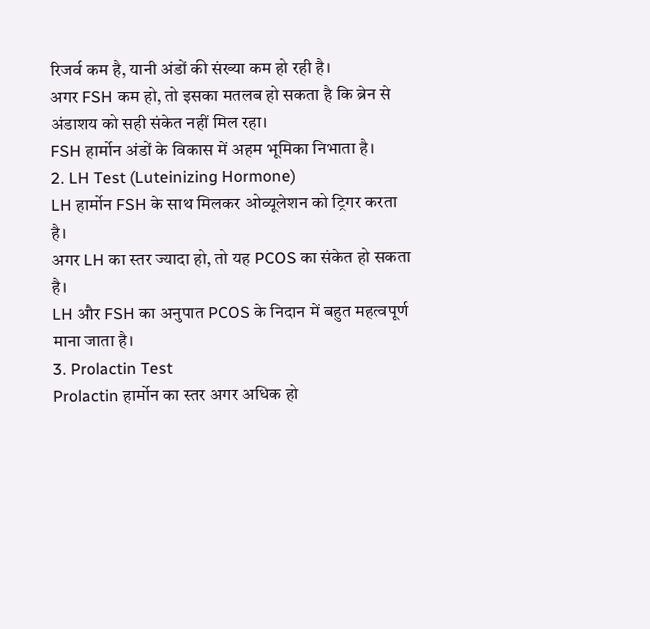रिजर्व कम है, यानी अंडों की संख्या कम हो रही है।
अगर FSH कम हो, तो इसका मतलब हो सकता है कि ब्रेन से अंडाशय को सही संकेत नहीं मिल रहा।
FSH हार्मोन अंडों के विकास में अहम भूमिका निभाता है।
2. LH Test (Luteinizing Hormone)
LH हार्मोन FSH के साथ मिलकर ओव्यूलेशन को ट्रिगर करता है।
अगर LH का स्तर ज्यादा हो, तो यह PCOS का संकेत हो सकता है।
LH और FSH का अनुपात PCOS के निदान में बहुत महत्वपूर्ण माना जाता है।
3. Prolactin Test
Prolactin हार्मोन का स्तर अगर अधिक हो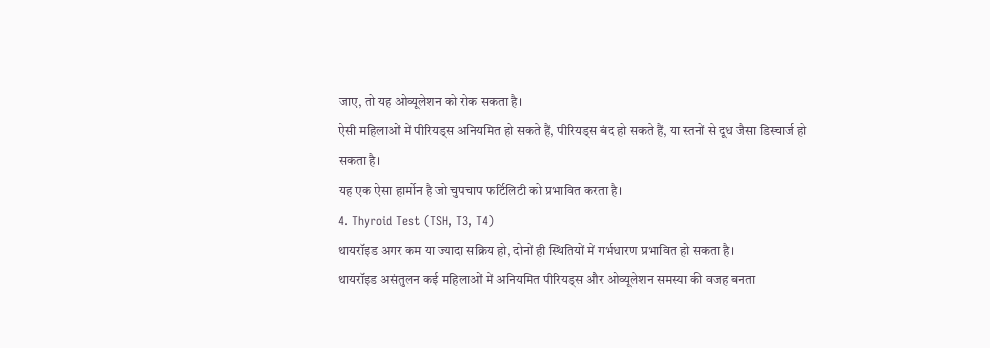जाए, तो यह ओव्यूलेशन को रोक सकता है।
ऐसी महिलाओं में पीरियड्स अनियमित हो सकते हैं, पीरियड्स बंद हो सकते हैं, या स्तनों से दूध जैसा डिस्चार्ज हो सकता है।
यह एक ऐसा हार्मोन है जो चुपचाप फर्टिलिटी को प्रभावित करता है।
4. Thyroid Test (TSH, T3, T4)
थायरॉइड अगर कम या ज्यादा सक्रिय हो, दोनों ही स्थितियों में गर्भधारण प्रभावित हो सकता है।
थायरॉइड असंतुलन कई महिलाओं में अनियमित पीरियड्स और ओव्यूलेशन समस्या की वजह बनता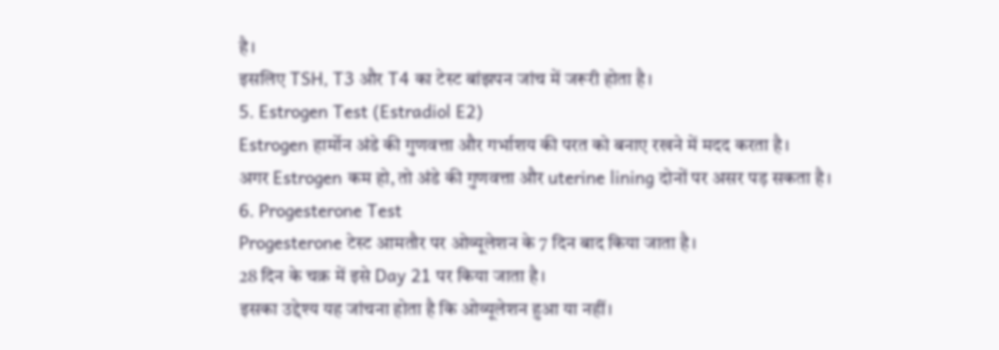है।
इसलिए TSH, T3 और T4 का टेस्ट बांझपन जांच में जरूरी होता है।
5. Estrogen Test (Estradiol E2)
Estrogen हार्मोन अंडे की गुणवत्ता और गर्भाशय की परत को बनाए रखने में मदद करता है।
अगर Estrogen कम हो, तो अंडे की गुणवत्ता और uterine lining दोनों पर असर पड़ सकता है।
6. Progesterone Test
Progesterone टेस्ट आमतौर पर ओव्यूलेशन के 7 दिन बाद किया जाता है।
28 दिन के चक्र में इसे Day 21 पर किया जाता है।
इसका उद्देश्य यह जांचना होता है कि ओव्यूलेशन हुआ या नहीं।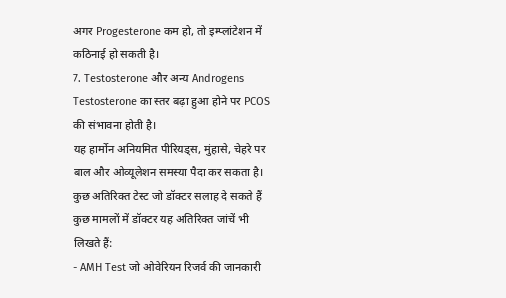अगर Progesterone कम हो, तो इम्प्लांटेशन में कठिनाई हो सकती है।
7. Testosterone और अन्य Androgens
Testosterone का स्तर बढ़ा हुआ होने पर PCOS की संभावना होती है।
यह हार्मोन अनियमित पीरियड्स, मुंहासे, चेहरे पर बाल और ओव्यूलेशन समस्या पैदा कर सकता है।
कुछ अतिरिक्त टेस्ट जो डॉक्टर सलाह दे सकते हैं
कुछ मामलों में डॉक्टर यह अतिरिक्त जांचें भी लिखते हैं:
- AMH Test जो ओवेरियन रिजर्व की जानकारी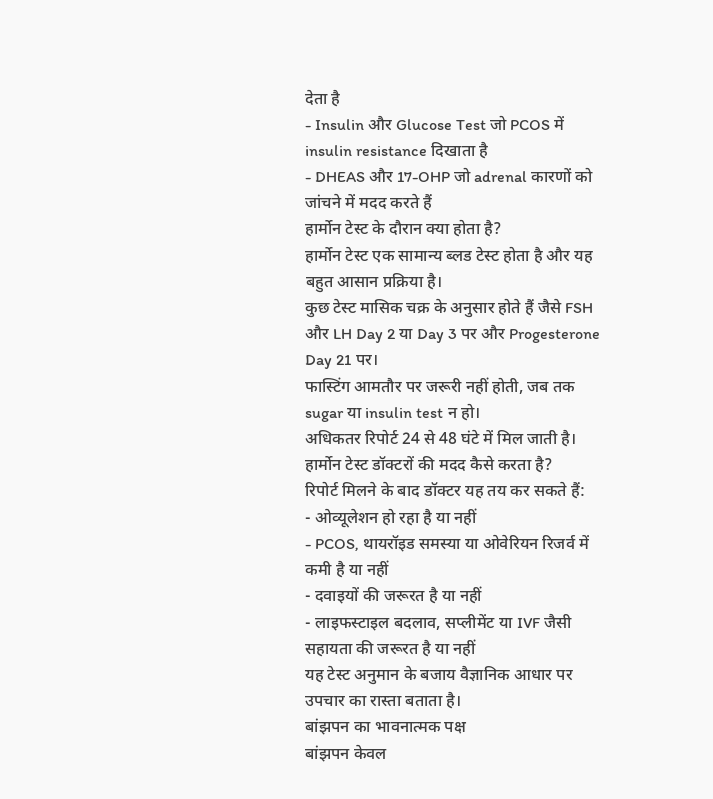देता है
- Insulin और Glucose Test जो PCOS में insulin resistance दिखाता है
- DHEAS और 17-OHP जो adrenal कारणों को जांचने में मदद करते हैं
हार्मोन टेस्ट के दौरान क्या होता है?
हार्मोन टेस्ट एक सामान्य ब्लड टेस्ट होता है और यह बहुत आसान प्रक्रिया है।
कुछ टेस्ट मासिक चक्र के अनुसार होते हैं जैसे FSH और LH Day 2 या Day 3 पर और Progesterone Day 21 पर।
फास्टिंग आमतौर पर जरूरी नहीं होती, जब तक sugar या insulin test न हो।
अधिकतर रिपोर्ट 24 से 48 घंटे में मिल जाती है।
हार्मोन टेस्ट डॉक्टरों की मदद कैसे करता है?
रिपोर्ट मिलने के बाद डॉक्टर यह तय कर सकते हैं:
- ओव्यूलेशन हो रहा है या नहीं
- PCOS, थायरॉइड समस्या या ओवेरियन रिजर्व में कमी है या नहीं
- दवाइयों की जरूरत है या नहीं
- लाइफस्टाइल बदलाव, सप्लीमेंट या IVF जैसी सहायता की जरूरत है या नहीं
यह टेस्ट अनुमान के बजाय वैज्ञानिक आधार पर उपचार का रास्ता बताता है।
बांझपन का भावनात्मक पक्ष
बांझपन केवल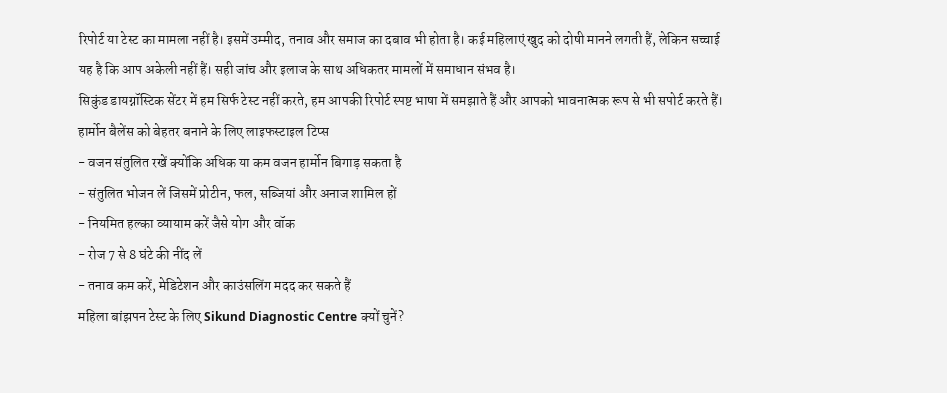रिपोर्ट या टेस्ट का मामला नहीं है। इसमें उम्मीद, तनाव और समाज का दबाव भी होता है। कई महिलाएं खुद को दोषी मानने लगती हैं, लेकिन सच्चाई यह है कि आप अकेली नहीं हैं। सही जांच और इलाज के साथ अधिकतर मामलों में समाधान संभव है।
सिकुंड डायग्नॉस्टिक सेंटर में हम सिर्फ टेस्ट नहीं करते, हम आपकी रिपोर्ट स्पष्ट भाषा में समझाते हैं और आपको भावनात्मक रूप से भी सपोर्ट करते हैं।
हार्मोन बैलेंस को बेहतर बनाने के लिए लाइफस्टाइल टिप्स
- वजन संतुलित रखें क्योंकि अधिक या कम वजन हार्मोन बिगाड़ सकता है
- संतुलित भोजन लें जिसमें प्रोटीन, फल, सब्जियां और अनाज शामिल हों
- नियमित हल्का व्यायाम करें जैसे योग और वॉक
- रोज 7 से 8 घंटे की नींद लें
- तनाव कम करें, मेडिटेशन और काउंसलिंग मदद कर सकते हैं
महिला बांझपन टेस्ट के लिए Sikund Diagnostic Centre क्यों चुनें?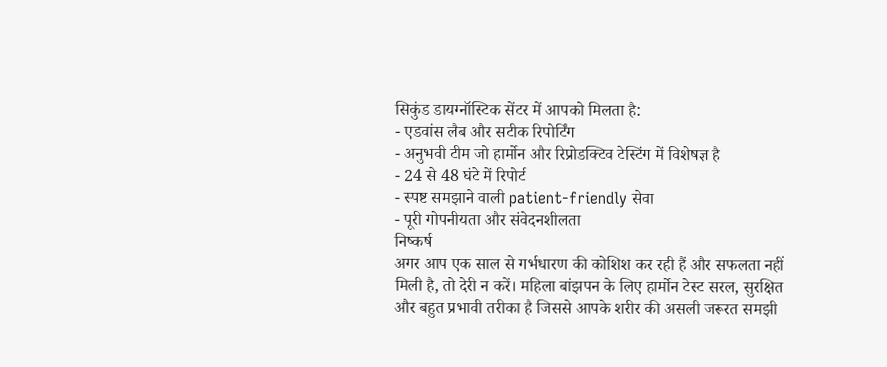सिकुंड डायग्नॉस्टिक सेंटर में आपको मिलता है:
- एडवांस लैब और सटीक रिपोर्टिंग
- अनुभवी टीम जो हार्मोन और रिप्रोडक्टिव टेस्टिंग में विशेषज्ञ है
- 24 से 48 घंटे में रिपोर्ट
- स्पष्ट समझाने वाली patient-friendly सेवा
- पूरी गोपनीयता और संवेदनशीलता
निष्कर्ष
अगर आप एक साल से गर्भधारण की कोशिश कर रही हैं और सफलता नहीं मिली है, तो देरी न करें। महिला बांझपन के लिए हार्मोन टेस्ट सरल, सुरक्षित और बहुत प्रभावी तरीका है जिससे आपके शरीर की असली जरूरत समझी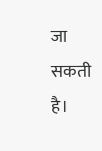जा सकती है।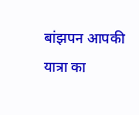बांझपन आपकी यात्रा का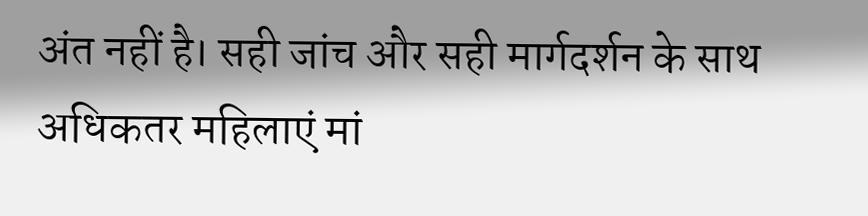अंत नहीं है। सही जांच और सही मार्गदर्शन के साथ अधिकतर महिलाएं मां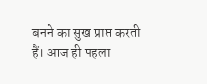बनने का सुख प्राप्त करती हैं। आज ही पहला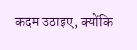कदम उठाइए, क्योंकि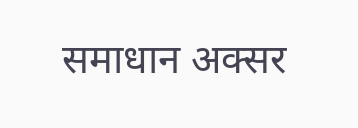समाधान अक्सर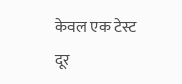केवल एक टेस्ट दूर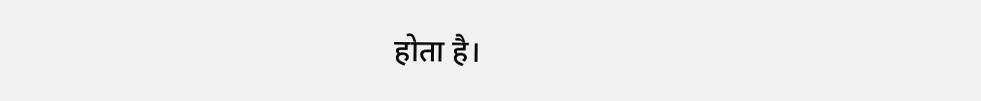होता है।